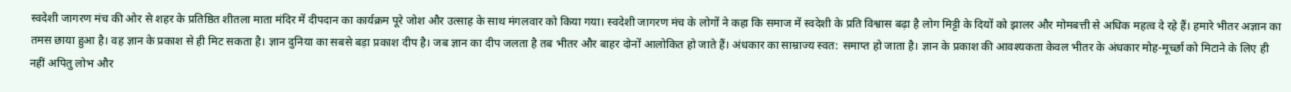स्वदेशी जागरण मंच की ओर से शहर के प्रतिष्ठित शीतला माता मंदिर में दीपदान का कार्यक्रम पूरे जोश और उत्साह के साथ मंगलवार को किया गया। स्वदेशी जागरण मंच के लोगों ने कहा कि समाज में स्वदेशी के प्रति विश्वास बढ़ा है लोग मिट्टी के दियों को झालर और मोमबत्ती से अधिक महत्व दे रहे हैं। हमारे भीतर अज्ञान का तमस छाया हुआ है। वह ज्ञान के प्रकाश से ही मिट सकता है। ज्ञान दुनिया का सबसे बड़ा प्रकाश दीप है। जब ज्ञान का दीप जलता है तब भीतर और बाहर दोनों आलोकित हो जाते हैं। अंधकार का साम्राज्य स्वत: समाप्त हो जाता है। ज्ञान के प्रकाश की आवश्यकता केवल भीतर के अंधकार मोह-मूर्च्छा को मिटाने के लिए ही नहीं अपितु लोभ और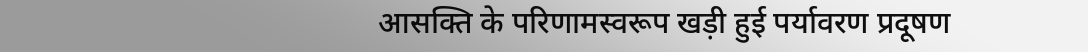आसक्ति के परिणामस्वरूप खड़ी हुई पर्यावरण प्रदूषण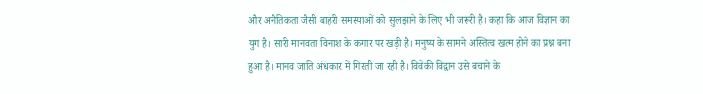और अनैतिकता जैसी बाहरी समस्याओं को सुलझाने के लिए भी जरूरी है। कहा कि आज विज्ञान का युग है। सारी मानवता विनाश के कगार पर खड़ी है। मनुष्य के सामने अस्तित्व खत्म होने का प्रश्न बना हुआ है। मानव जाति अंधकार में गिरती जा रही है। विवेकी विद्वान उसे बचाने के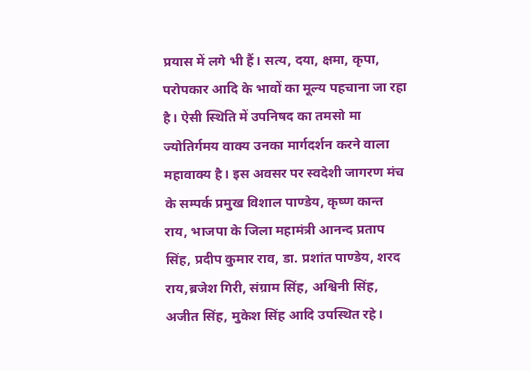प्रयास में लगे भी हैं। सत्य, दया, क्षमा, कृपा, परोपकार आदि के भावों का मूल्य पहचाना जा रहा है। ऐसी स्थिति में उपनिषद का तमसो मा ज्योतिर्गमय वाक्य उनका मार्गदर्शन करने वाला महावाक्य है। इस अवसर पर स्वदेशी जागरण मंच के सम्पर्क प्रमुख विशाल पाण्डेय, कृष्ण कान्त राय, भाजपा के जिला महामंत्री आनन्द प्रताप सिंह, प्रदीप कुमार राव, डा. प्रशांत पाण्डेय, शरद राय,ब्रजेश गिरी, संग्राम सिंह, अश्विनी सिंह, अजीत सिंह, मुकेश सिंह आदि उपस्थित रहे।